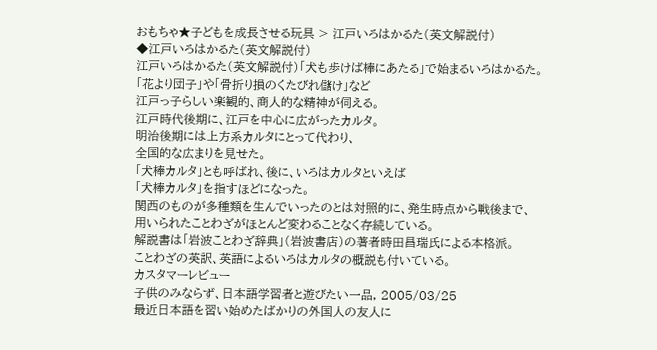おもちゃ★子どもを成長させる玩具 > 江戸いろはかるた(英文解説付)
◆江戸いろはかるた(英文解説付)
江戸いろはかるた(英文解説付)「犬も歩けば棒にあたる」で始まるいろはかるた。
「花より団子」や「骨折り損のくたびれ儲け」など
江戸っ子らしい楽観的、商人的な精神が伺える。
江戸時代後期に、江戸を中心に広がったカルタ。
明治後期には上方系カルタにとって代わり、
全国的な広まりを見せた。
「犬棒カルタ」とも呼ばれ、後に、いろはカルタといえば
「犬棒カルタ」を指すほどになった。
関西のものが多種類を生んでいったのとは対照的に、発生時点から戦後まで、
用いられたことわざがほとんど変わることなく存続している。
解説書は「岩波ことわざ辞典」(岩波書店)の著者時田昌瑞氏による本格派。
ことわざの英訳、英語によるいろはカルタの概説も付いている。
カスタマーレビュー
子供のみならず、日本語学習者と遊びたい一品, 2005/03/25
最近日本語を習い始めたばかりの外国人の友人に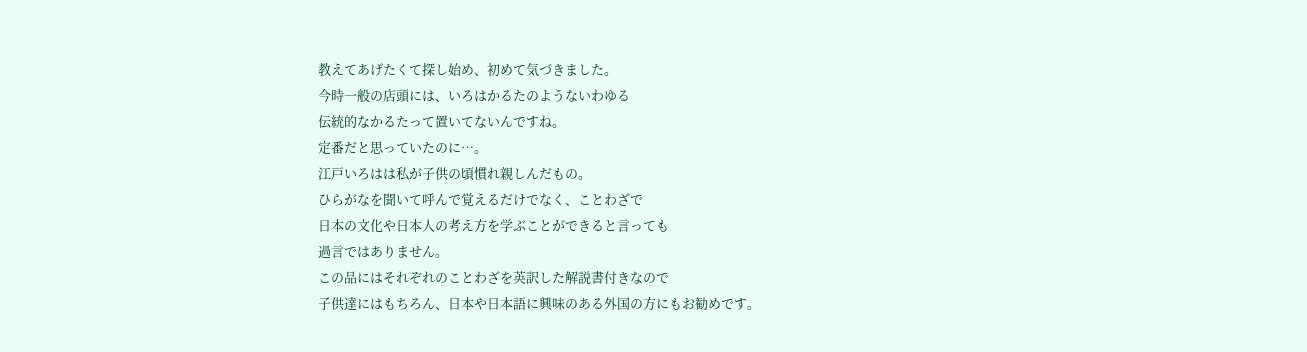教えてあげたくて探し始め、初めて気づきました。
今時一般の店頭には、いろはかるたのようないわゆる
伝統的なかるたって置いてないんですね。
定番だと思っていたのに…。
江戸いろはは私が子供の頃慣れ親しんだもの。
ひらがなを聞いて呼んで覚えるだけでなく、ことわざで
日本の文化や日本人の考え方を学ぶことができると言っても
過言ではありません。
この品にはそれぞれのことわざを英訳した解説書付きなので
子供達にはもちろん、日本や日本語に興味のある外国の方にもお勧めです。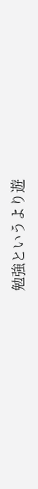勉強というより遊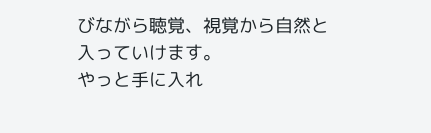びながら聴覚、視覚から自然と入っていけます。
やっと手に入れ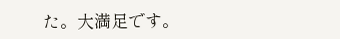た。大満足です。